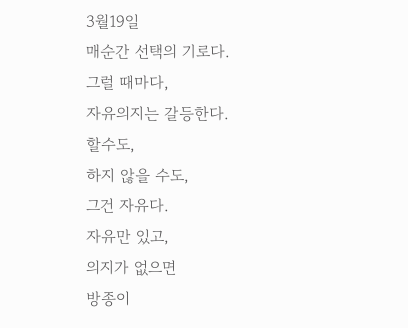3월19일
매순간 선택의 기로다.
그럴 때마다,
자유의지는 갈등한다.
할수도,
하지 않을 수도,
그건 자유다.
자유만 있고,
의지가 없으면
방종이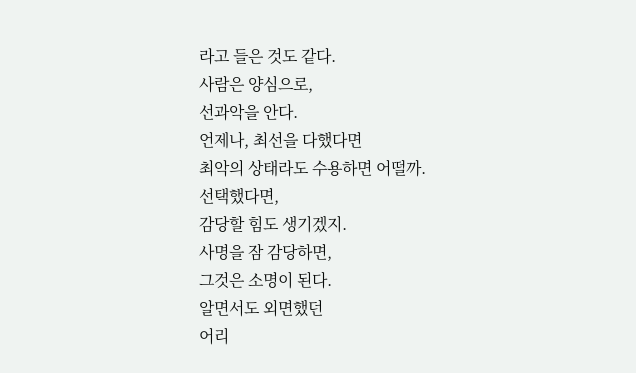라고 들은 것도 같다.
사람은 양심으로,
선과악을 안다.
언제나, 최선을 다했다면
최악의 상태라도 수용하면 어떨까.
선택했다면,
감당할 힘도 생기겠지.
사명을 잠 감당하면,
그것은 소명이 된다.
알면서도 외면했던
어리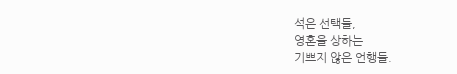석은 선택들,
영혼을 상하는
기쁘지 않은 언행들.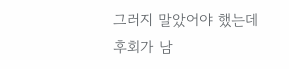그러지 말았어야 했는데
후회가 남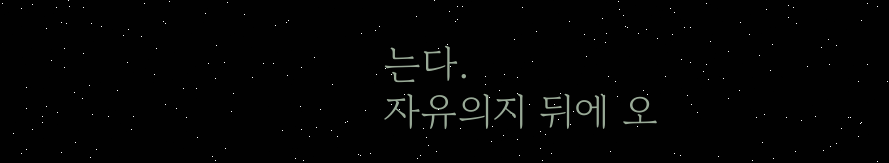는다.
자유의지 뒤에 오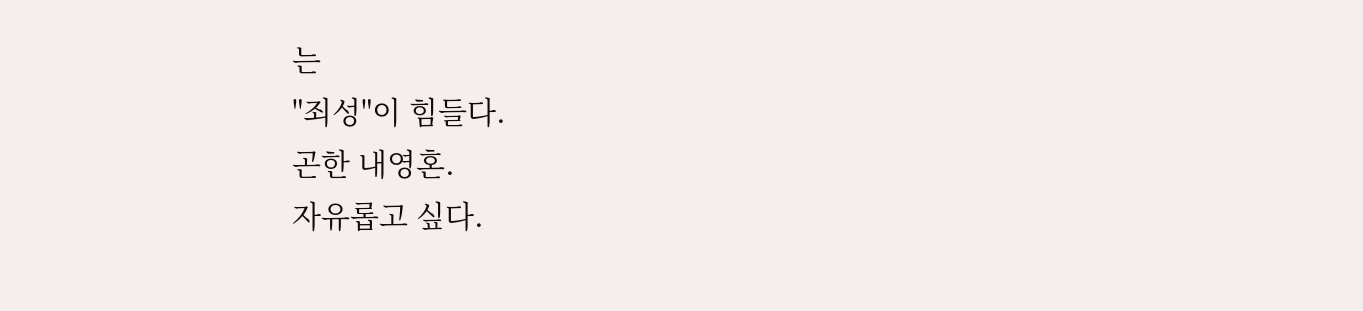는
"죄성"이 힘들다.
곤한 내영혼.
자유롭고 싶다.